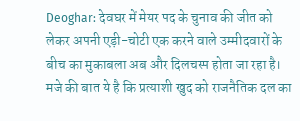Deoghar: देवघर में मेयर पद के चुनाव की जीत को लेकर अपनी एड़ी-चोटी एक करने वाले उम्मीदवारों के बीच का मुकाबला अब और दिलचस्प होता जा रहा है। मजे की बात ये है कि प्रत्याशी खुद को राजनैतिक दल का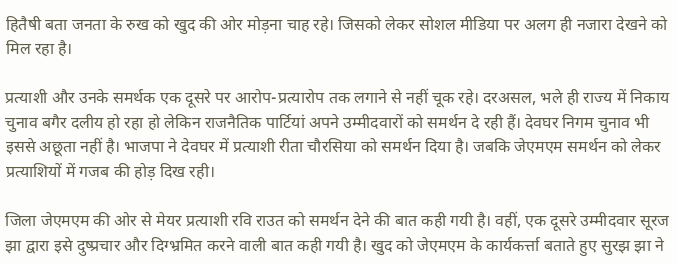हितैषी बता जनता के रुख को खुद की ओर मोड़ना चाह रहे। जिसको लेकर सोशल मीडिया पर अलग ही नजारा देखने को मिल रहा है।

प्रत्याशी और उनके समर्थक एक दूसरे पर आरोप-प्रत्यारोप तक लगाने से नहीं चूक रहे। दरअसल, भले ही राज्य में निकाय चुनाव बगैर दलीय हो रहा हो लेकिन राजनैतिक पार्टियां अपने उम्मीदवारों को समर्थन दे रही हैं। देवघर निगम चुनाव भी इससे अछूता नहीं है। भाजपा ने देवघर में प्रत्याशी रीता चौरसिया को समर्थन दिया है। जबकि जेएमएम समर्थन को लेकर प्रत्याशियों में गजब की होड़ दिख रही।

जिला जेएमएम की ओर से मेयर प्रत्याशी रवि राउत को समर्थन देने की बात कही गयी है। वहीं, एक दूसरे उम्मीदवार सूरज झा द्वारा इसे दुष्प्रचार और दिग्भ्रमित करने वाली बात कही गयी है। खुद को जेएमएम के कार्यकर्त्ता बताते हुए सुरझ झा ने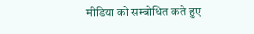मीडिया को सम्बोधित कते हुए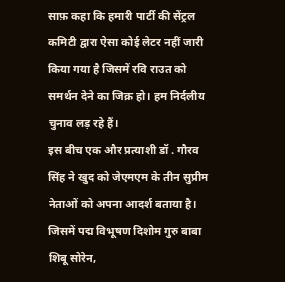साफ़ कहा कि हमारी पार्टी की सेंट्रल कमिटी द्वारा ऐसा कोई लेटर नहीं जारी किया गया है जिसमें रवि राउत को समर्थन देने का जिक्र हो। हम निर्दलीय चुनाव लड़ रहे हैं।
इस बीच एक और प्रत्याशी डॉ . गौरव सिंह ने खुद को जेएमएम के तीन सुप्रीम नेताओं को अपना आदर्श बताया है। जिसमें पद्म विभूषण दिशोम गुरु बाबा शिबू सोरेन,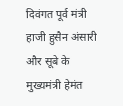दिवंगत पूर्व मंत्री हाजी हुसैन अंसारी और सूबे के मुख्यमंत्री हेमंत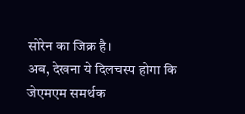सोरेन का जिक्र है।
अब, देखना ये दिलचस्प होगा कि जेएमएम समर्थक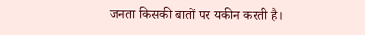जनता किसकी बातों पर यकीन करती है।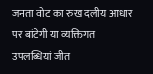जनता वोट का रुख दलीय आधार पर बांटेगी या व्यक्तिगत उपलब्धियां जीत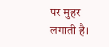पर मुहर लगाती है।